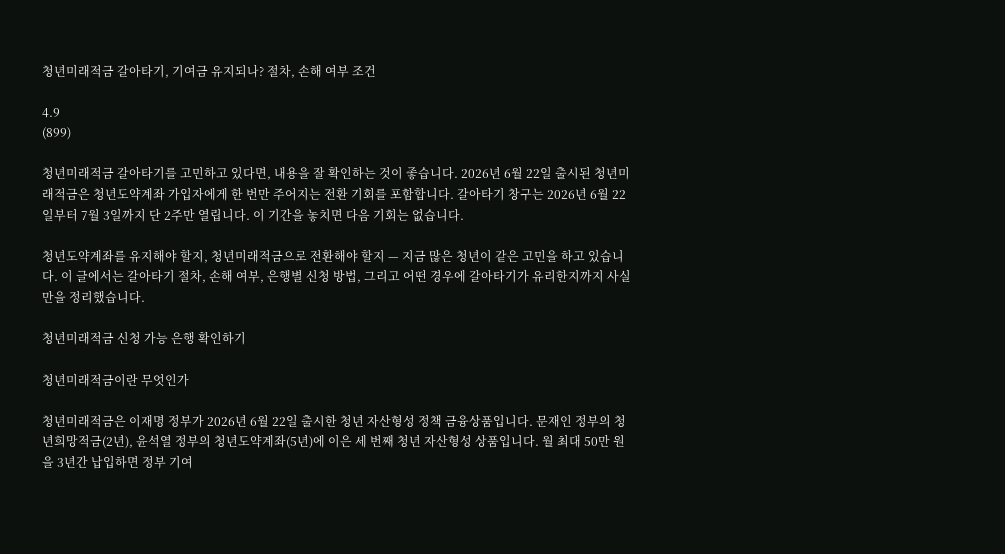청년미래적금 갈아타기, 기여금 유지되나? 절차, 손해 여부 조건

4.9
(899)

청년미래적금 갈아타기를 고민하고 있다면, 내용을 잘 확인하는 것이 좋습니다. 2026년 6월 22일 출시된 청년미래적금은 청년도약계좌 가입자에게 한 번만 주어지는 전환 기회를 포함합니다. 갈아타기 창구는 2026년 6월 22일부터 7월 3일까지 단 2주만 열립니다. 이 기간을 놓치면 다음 기회는 없습니다.

청년도약계좌를 유지해야 할지, 청년미래적금으로 전환해야 할지 — 지금 많은 청년이 같은 고민을 하고 있습니다. 이 글에서는 갈아타기 절차, 손해 여부, 은행별 신청 방법, 그리고 어떤 경우에 갈아타기가 유리한지까지 사실만을 정리했습니다.

청년미래적금 신청 가능 은행 확인하기

청년미래적금이란 무엇인가

청년미래적금은 이재명 정부가 2026년 6월 22일 출시한 청년 자산형성 정책 금융상품입니다. 문재인 정부의 청년희망적금(2년), 윤석열 정부의 청년도약계좌(5년)에 이은 세 번째 청년 자산형성 상품입니다. 월 최대 50만 원을 3년간 납입하면 정부 기여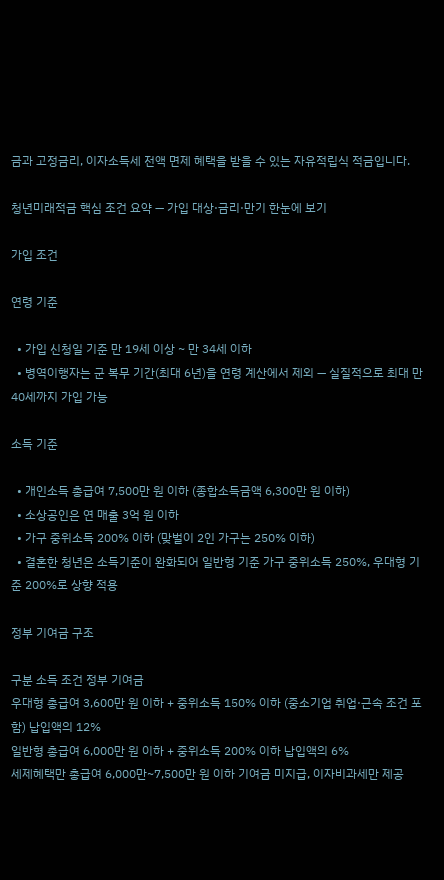금과 고정금리, 이자소득세 전액 면제 혜택을 받을 수 있는 자유적립식 적금입니다.

청년미래적금 핵심 조건 요약 — 가입 대상·금리·만기 한눈에 보기

가입 조건

연령 기준

  • 가입 신청일 기준 만 19세 이상 ~ 만 34세 이하
  • 병역이행자는 군 복무 기간(최대 6년)을 연령 계산에서 제외 — 실질적으로 최대 만 40세까지 가입 가능

소득 기준

  • 개인소득 총급여 7,500만 원 이하 (종합소득금액 6,300만 원 이하)
  • 소상공인은 연 매출 3억 원 이하
  • 가구 중위소득 200% 이하 (맞벌이 2인 가구는 250% 이하)
  • 결혼한 청년은 소득기준이 완화되어 일반형 기준 가구 중위소득 250%, 우대형 기준 200%로 상향 적용

정부 기여금 구조

구분 소득 조건 정부 기여금
우대형 총급여 3,600만 원 이하 + 중위소득 150% 이하 (중소기업 취업·근속 조건 포함) 납입액의 12%
일반형 총급여 6,000만 원 이하 + 중위소득 200% 이하 납입액의 6%
세제혜택만 총급여 6,000만~7,500만 원 이하 기여금 미지급, 이자비과세만 제공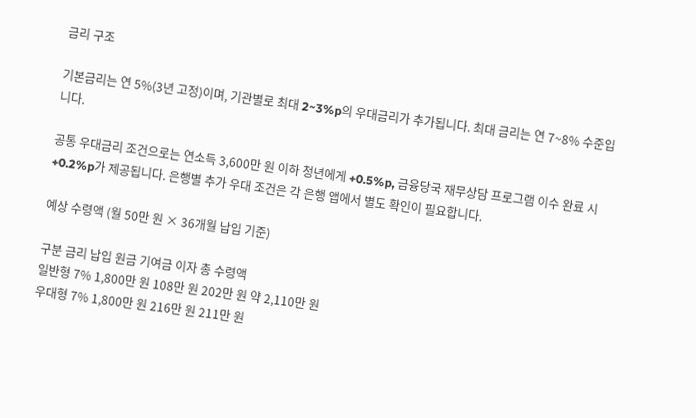금리 구조

기본금리는 연 5%(3년 고정)이며, 기관별로 최대 2~3%p의 우대금리가 추가됩니다. 최대 금리는 연 7~8% 수준입니다.

공통 우대금리 조건으로는 연소득 3,600만 원 이하 청년에게 +0.5%p, 금융당국 재무상담 프로그램 이수 완료 시 +0.2%p가 제공됩니다. 은행별 추가 우대 조건은 각 은행 앱에서 별도 확인이 필요합니다.

예상 수령액 (월 50만 원 × 36개월 납입 기준)

구분 금리 납입 원금 기여금 이자 총 수령액
일반형 7% 1,800만 원 108만 원 202만 원 약 2,110만 원
우대형 7% 1,800만 원 216만 원 211만 원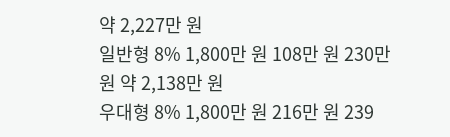약 2,227만 원
일반형 8% 1,800만 원 108만 원 230만 원 약 2,138만 원
우대형 8% 1,800만 원 216만 원 239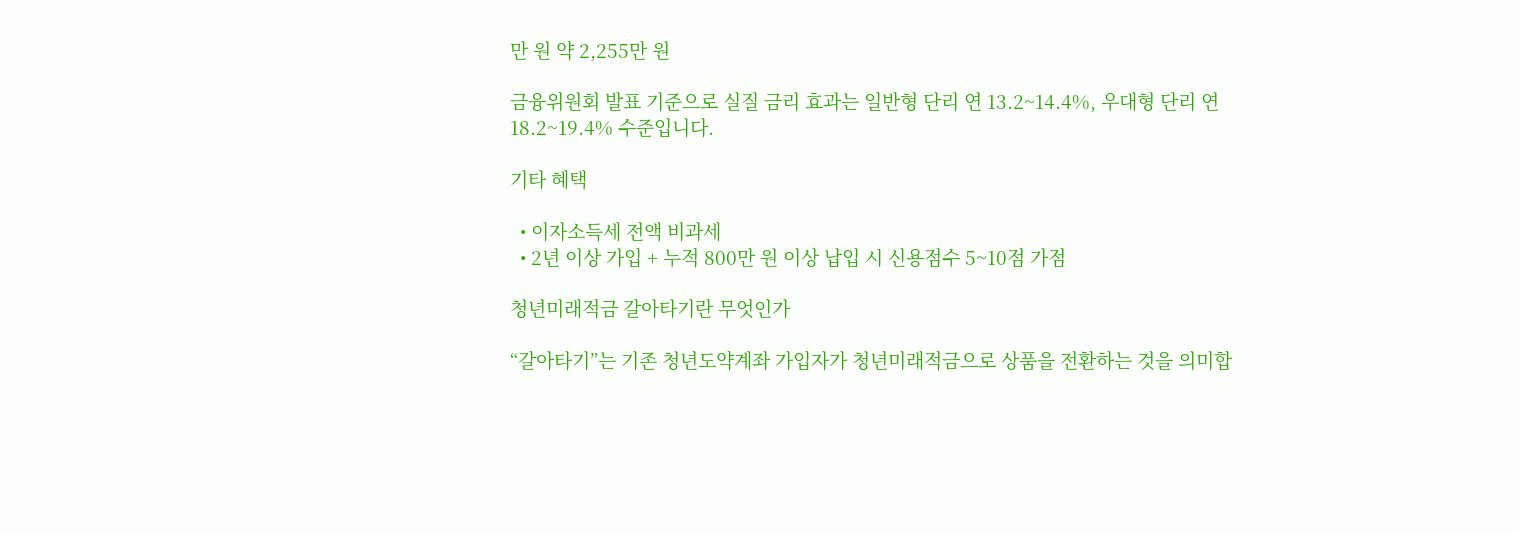만 원 약 2,255만 원

금융위원회 발표 기준으로 실질 금리 효과는 일반형 단리 연 13.2~14.4%, 우대형 단리 연 18.2~19.4% 수준입니다.

기타 혜택

  • 이자소득세 전액 비과세
  • 2년 이상 가입 + 누적 800만 원 이상 납입 시 신용점수 5~10점 가점

청년미래적금 갈아타기란 무엇인가

“갈아타기”는 기존 청년도약계좌 가입자가 청년미래적금으로 상품을 전환하는 것을 의미합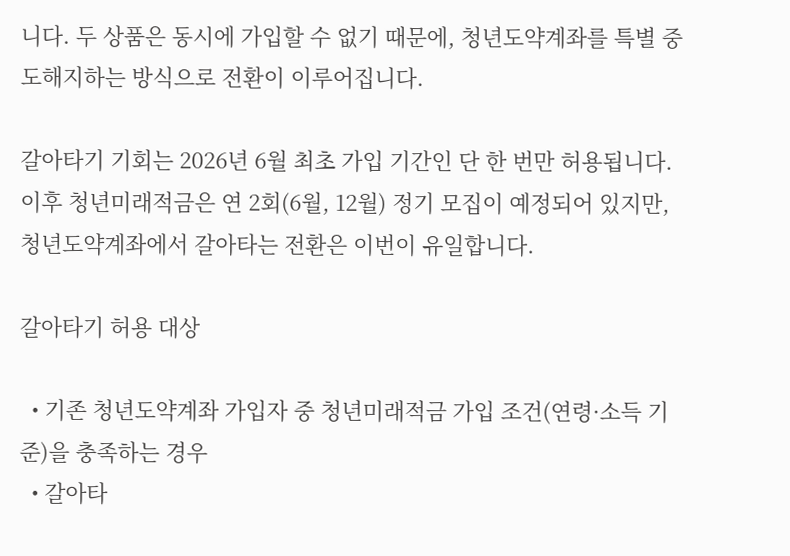니다. 두 상품은 동시에 가입할 수 없기 때문에, 청년도약계좌를 특별 중도해지하는 방식으로 전환이 이루어집니다.

갈아타기 기회는 2026년 6월 최초 가입 기간인 단 한 번만 허용됩니다. 이후 청년미래적금은 연 2회(6월, 12월) 정기 모집이 예정되어 있지만, 청년도약계좌에서 갈아타는 전환은 이번이 유일합니다.

갈아타기 허용 대상

  • 기존 청년도약계좌 가입자 중 청년미래적금 가입 조건(연령·소득 기준)을 충족하는 경우
  • 갈아타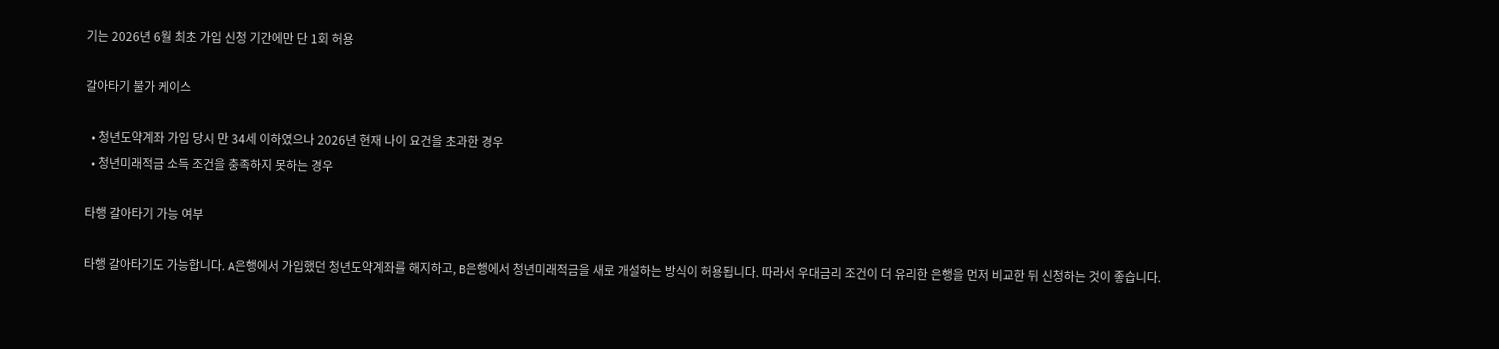기는 2026년 6월 최초 가입 신청 기간에만 단 1회 허용

갈아타기 불가 케이스

  • 청년도약계좌 가입 당시 만 34세 이하였으나 2026년 현재 나이 요건을 초과한 경우
  • 청년미래적금 소득 조건을 충족하지 못하는 경우

타행 갈아타기 가능 여부

타행 갈아타기도 가능합니다. A은행에서 가입했던 청년도약계좌를 해지하고, B은행에서 청년미래적금을 새로 개설하는 방식이 허용됩니다. 따라서 우대금리 조건이 더 유리한 은행을 먼저 비교한 뒤 신청하는 것이 좋습니다.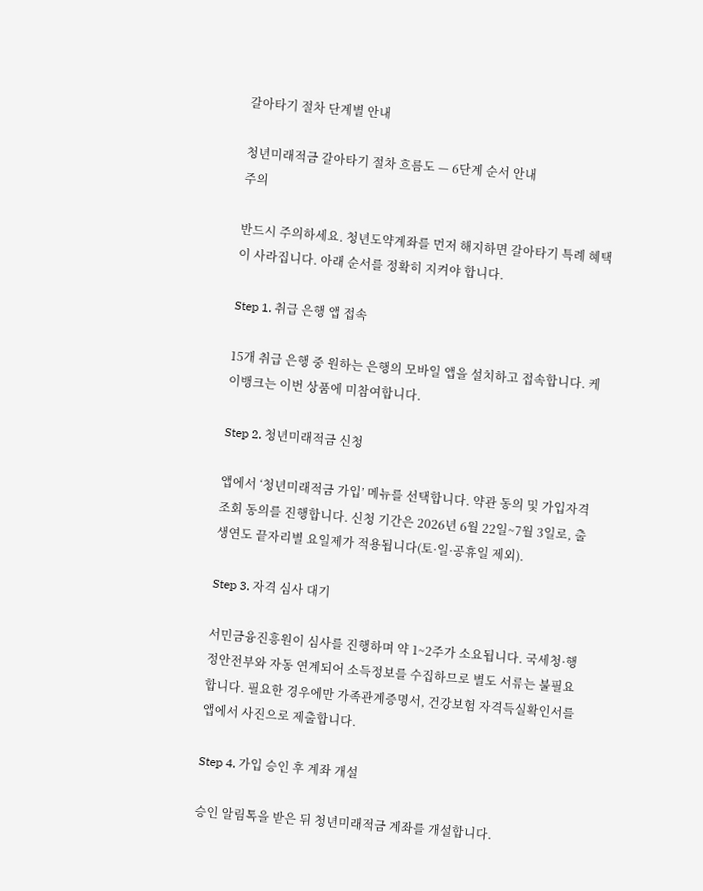갈아타기 절차 단계별 안내

청년미래적금 갈아타기 절차 흐름도 — 6단계 순서 안내
주의

반드시 주의하세요. 청년도약계좌를 먼저 해지하면 갈아타기 특례 혜택이 사라집니다. 아래 순서를 정확히 지켜야 합니다.

Step 1. 취급 은행 앱 접속

15개 취급 은행 중 원하는 은행의 모바일 앱을 설치하고 접속합니다. 케이뱅크는 이번 상품에 미참여합니다.

Step 2. 청년미래적금 신청

앱에서 ‘청년미래적금 가입’ 메뉴를 선택합니다. 약관 동의 및 가입자격 조회 동의를 진행합니다. 신청 기간은 2026년 6월 22일~7월 3일로, 출생연도 끝자리별 요일제가 적용됩니다(토·일·공휴일 제외).

Step 3. 자격 심사 대기

서민금융진흥원이 심사를 진행하며 약 1~2주가 소요됩니다. 국세청·행정안전부와 자동 연계되어 소득정보를 수집하므로 별도 서류는 불필요합니다. 필요한 경우에만 가족관계증명서, 건강보험 자격득실확인서를 앱에서 사진으로 제출합니다.

Step 4. 가입 승인 후 계좌 개설

승인 알림톡을 받은 뒤 청년미래적금 계좌를 개설합니다.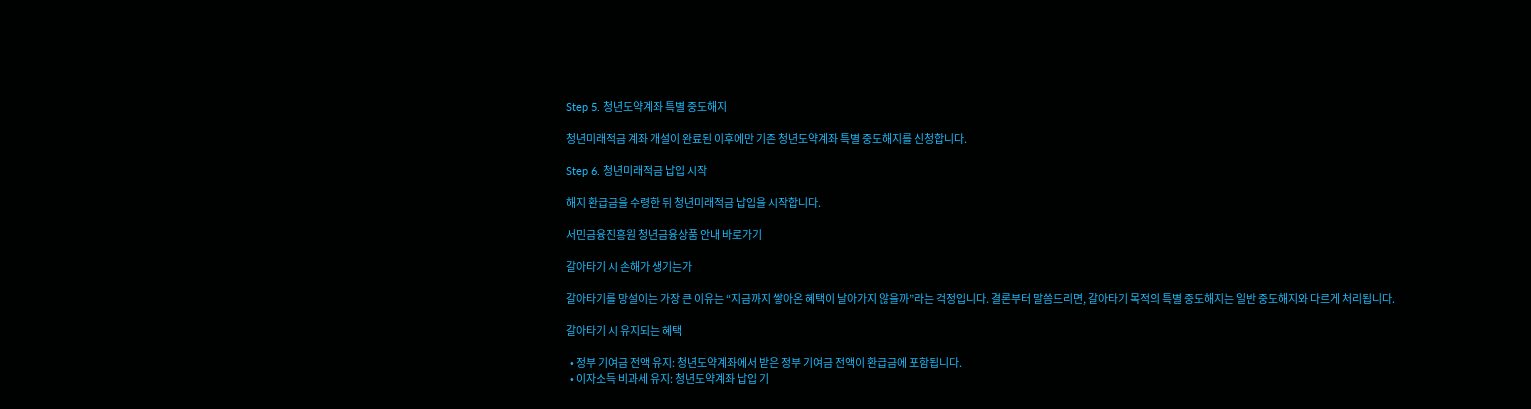Step 5. 청년도약계좌 특별 중도해지

청년미래적금 계좌 개설이 완료된 이후에만 기존 청년도약계좌 특별 중도해지를 신청합니다.

Step 6. 청년미래적금 납입 시작

해지 환급금을 수령한 뒤 청년미래적금 납입을 시작합니다.

서민금융진흥원 청년금융상품 안내 바로가기

갈아타기 시 손해가 생기는가

갈아타기를 망설이는 가장 큰 이유는 “지금까지 쌓아온 혜택이 날아가지 않을까”라는 걱정입니다. 결론부터 말씀드리면, 갈아타기 목적의 특별 중도해지는 일반 중도해지와 다르게 처리됩니다.

갈아타기 시 유지되는 혜택

  • 정부 기여금 전액 유지: 청년도약계좌에서 받은 정부 기여금 전액이 환급금에 포함됩니다.
  • 이자소득 비과세 유지: 청년도약계좌 납입 기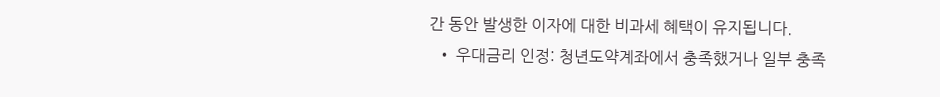간 동안 발생한 이자에 대한 비과세 혜택이 유지됩니다.
  • 우대금리 인정: 청년도약계좌에서 충족했거나 일부 충족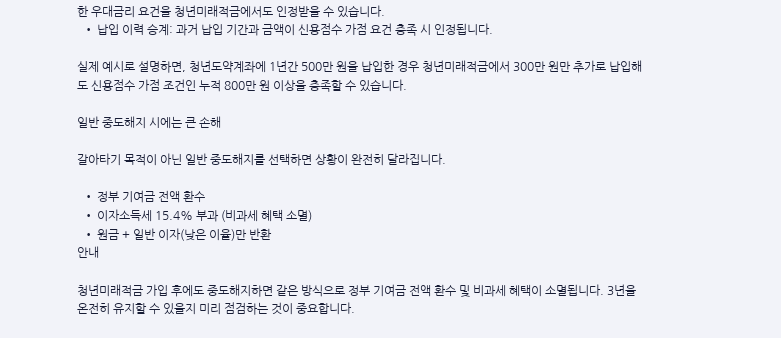한 우대금리 요건을 청년미래적금에서도 인정받을 수 있습니다.
  • 납입 이력 승계: 과거 납입 기간과 금액이 신용점수 가점 요건 충족 시 인정됩니다.

실제 예시로 설명하면, 청년도약계좌에 1년간 500만 원을 납입한 경우 청년미래적금에서 300만 원만 추가로 납입해도 신용점수 가점 조건인 누적 800만 원 이상을 충족할 수 있습니다.

일반 중도해지 시에는 큰 손해

갈아타기 목적이 아닌 일반 중도해지를 선택하면 상황이 완전히 달라집니다.

  • 정부 기여금 전액 환수
  • 이자소득세 15.4% 부과 (비과세 혜택 소멸)
  • 원금 + 일반 이자(낮은 이율)만 반환
안내

청년미래적금 가입 후에도 중도해지하면 같은 방식으로 정부 기여금 전액 환수 및 비과세 혜택이 소멸됩니다. 3년을 온전히 유지할 수 있을지 미리 점검하는 것이 중요합니다.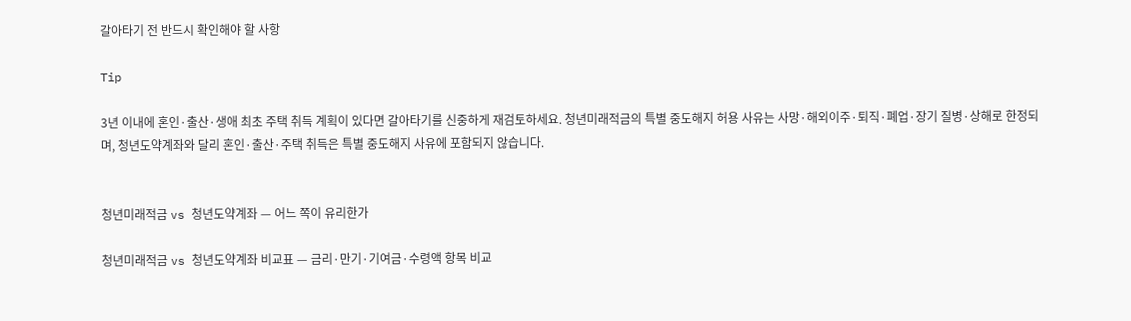갈아타기 전 반드시 확인해야 할 사항

Tip

3년 이내에 혼인·출산·생애 최초 주택 취득 계획이 있다면 갈아타기를 신중하게 재검토하세요. 청년미래적금의 특별 중도해지 허용 사유는 사망·해외이주·퇴직·폐업·장기 질병·상해로 한정되며, 청년도약계좌와 달리 혼인·출산·주택 취득은 특별 중도해지 사유에 포함되지 않습니다.


청년미래적금 vs 청년도약계좌 — 어느 쪽이 유리한가

청년미래적금 vs 청년도약계좌 비교표 — 금리·만기·기여금·수령액 항목 비교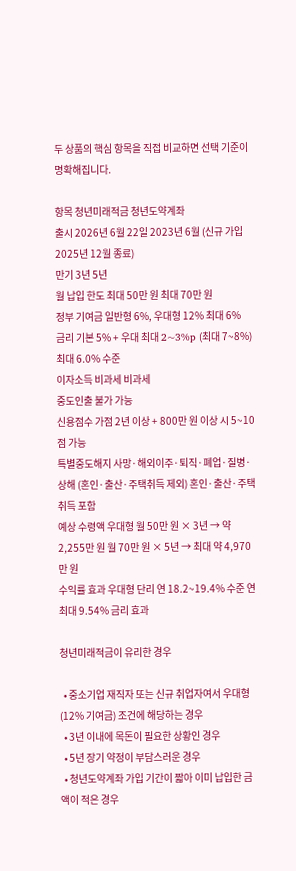두 상품의 핵심 항목을 직접 비교하면 선택 기준이 명확해집니다.

항목 청년미래적금 청년도약계좌
출시 2026년 6월 22일 2023년 6월 (신규 가입 2025년 12월 종료)
만기 3년 5년
월 납입 한도 최대 50만 원 최대 70만 원
정부 기여금 일반형 6%, 우대형 12% 최대 6%
금리 기본 5% + 우대 최대 2~3%p (최대 7~8%) 최대 6.0% 수준
이자소득 비과세 비과세
중도인출 불가 가능
신용점수 가점 2년 이상 + 800만 원 이상 시 5~10점 가능
특별중도해지 사망·해외이주·퇴직·폐업·질병·상해 (혼인·출산·주택취득 제외) 혼인·출산·주택취득 포함
예상 수령액 우대형 월 50만 원 × 3년 → 약 2,255만 원 월 70만 원 × 5년 → 최대 약 4,970만 원
수익률 효과 우대형 단리 연 18.2~19.4% 수준 연 최대 9.54% 금리 효과

청년미래적금이 유리한 경우

  • 중소기업 재직자 또는 신규 취업자여서 우대형(12% 기여금) 조건에 해당하는 경우
  • 3년 이내에 목돈이 필요한 상황인 경우
  • 5년 장기 약정이 부담스러운 경우
  • 청년도약계좌 가입 기간이 짧아 이미 납입한 금액이 적은 경우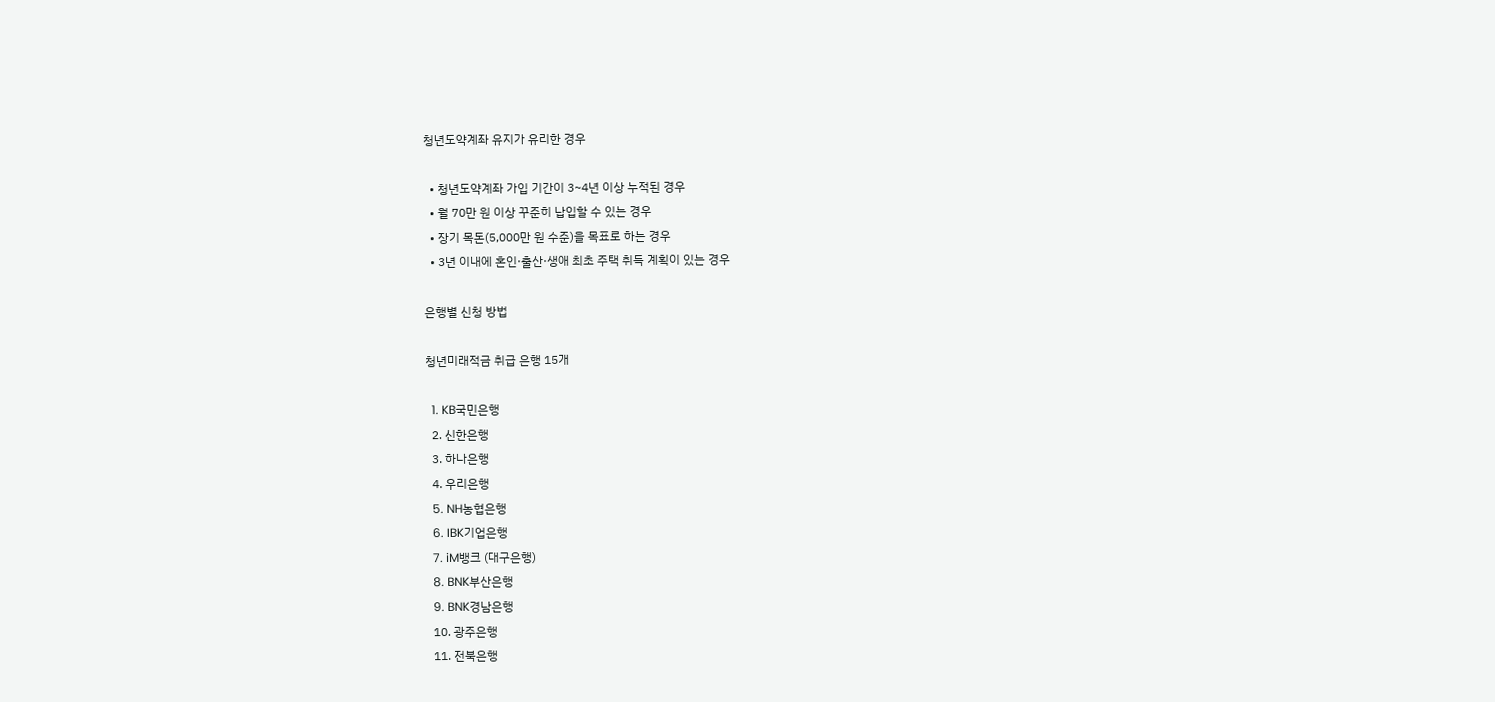청년도약계좌 유지가 유리한 경우

  • 청년도약계좌 가입 기간이 3~4년 이상 누적된 경우
  • 월 70만 원 이상 꾸준히 납입할 수 있는 경우
  • 장기 목돈(5,000만 원 수준)을 목표로 하는 경우
  • 3년 이내에 혼인·출산·생애 최초 주택 취득 계획이 있는 경우

은행별 신청 방법

청년미래적금 취급 은행 15개

  1. KB국민은행
  2. 신한은행
  3. 하나은행
  4. 우리은행
  5. NH농협은행
  6. IBK기업은행
  7. iM뱅크 (대구은행)
  8. BNK부산은행
  9. BNK경남은행
  10. 광주은행
  11. 전북은행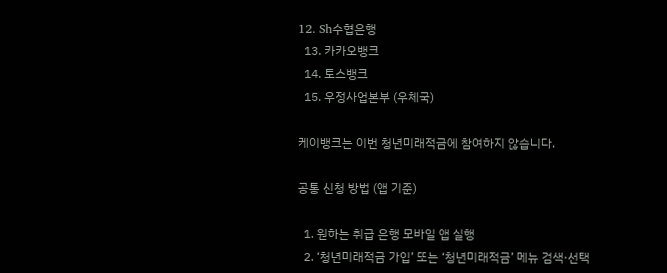12. Sh수협은행
  13. 카카오뱅크
  14. 토스뱅크
  15. 우정사업본부 (우체국)

케이뱅크는 이번 청년미래적금에 참여하지 않습니다.

공통 신청 방법 (앱 기준)

  1. 원하는 취급 은행 모바일 앱 실행
  2. ‘청년미래적금 가입’ 또는 ‘청년미래적금’ 메뉴 검색·선택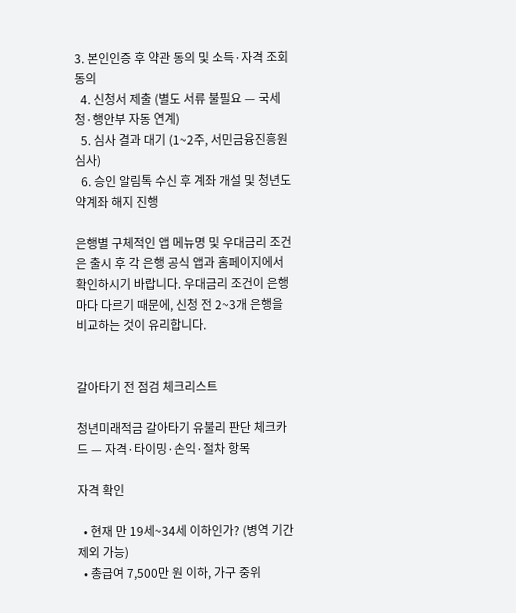3. 본인인증 후 약관 동의 및 소득·자격 조회 동의
  4. 신청서 제출 (별도 서류 불필요 — 국세청·행안부 자동 연계)
  5. 심사 결과 대기 (1~2주, 서민금융진흥원 심사)
  6. 승인 알림톡 수신 후 계좌 개설 및 청년도약계좌 해지 진행

은행별 구체적인 앱 메뉴명 및 우대금리 조건은 출시 후 각 은행 공식 앱과 홈페이지에서 확인하시기 바랍니다. 우대금리 조건이 은행마다 다르기 때문에, 신청 전 2~3개 은행을 비교하는 것이 유리합니다.


갈아타기 전 점검 체크리스트

청년미래적금 갈아타기 유불리 판단 체크카드 — 자격·타이밍·손익·절차 항목

자격 확인

  • 현재 만 19세~34세 이하인가? (병역 기간 제외 가능)
  • 총급여 7,500만 원 이하, 가구 중위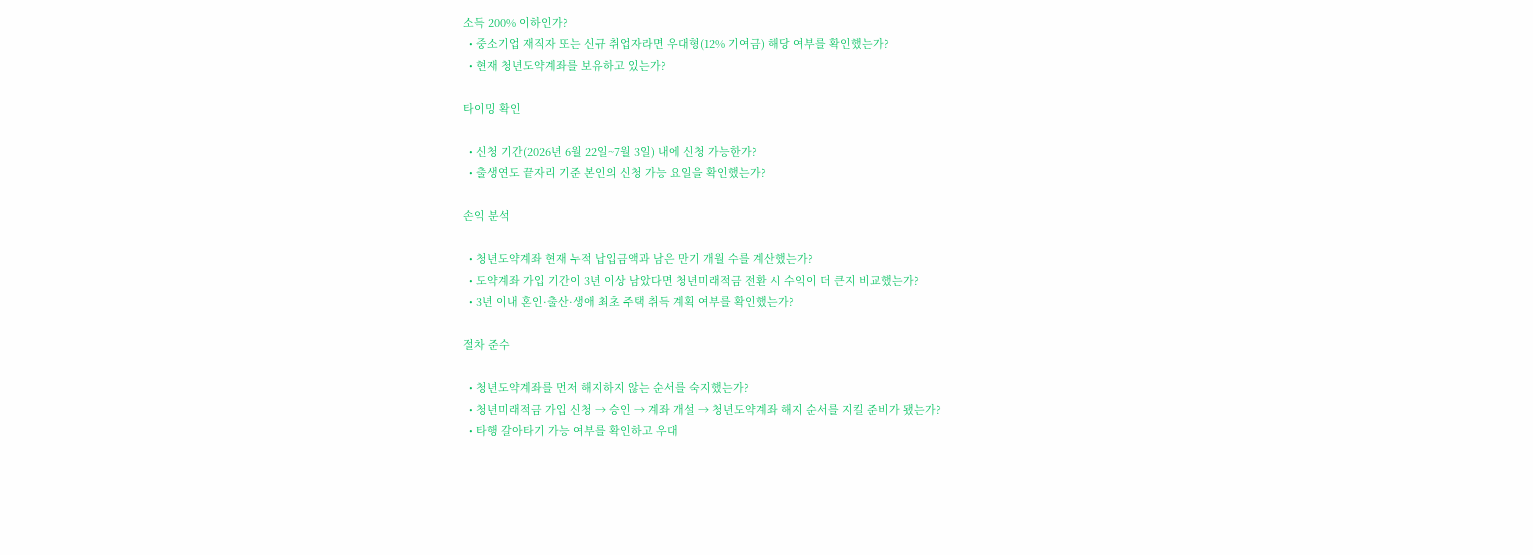소득 200% 이하인가?
  • 중소기업 재직자 또는 신규 취업자라면 우대형(12% 기여금) 해당 여부를 확인했는가?
  • 현재 청년도약계좌를 보유하고 있는가?

타이밍 확인

  • 신청 기간(2026년 6월 22일~7월 3일) 내에 신청 가능한가?
  • 출생연도 끝자리 기준 본인의 신청 가능 요일을 확인했는가?

손익 분석

  • 청년도약계좌 현재 누적 납입금액과 남은 만기 개월 수를 계산했는가?
  • 도약계좌 가입 기간이 3년 이상 남았다면 청년미래적금 전환 시 수익이 더 큰지 비교했는가?
  • 3년 이내 혼인·출산·생애 최초 주택 취득 계획 여부를 확인했는가?

절차 준수

  • 청년도약계좌를 먼저 해지하지 않는 순서를 숙지했는가?
  • 청년미래적금 가입 신청 → 승인 → 계좌 개설 → 청년도약계좌 해지 순서를 지킬 준비가 됐는가?
  • 타행 갈아타기 가능 여부를 확인하고 우대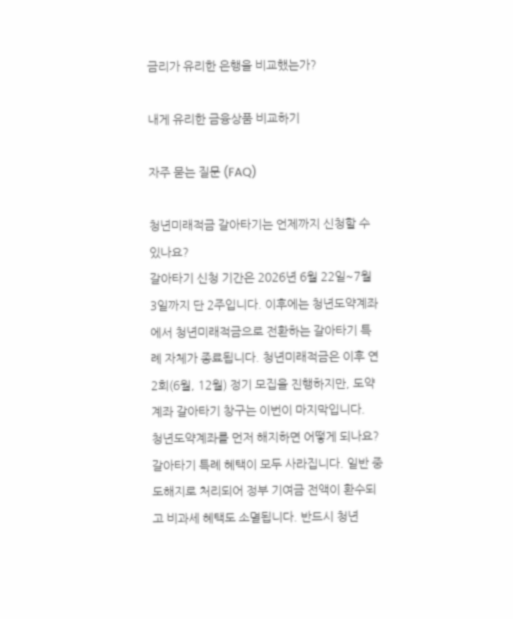금리가 유리한 은행을 비교했는가?

내게 유리한 금융상품 비교하기

자주 묻는 질문 (FAQ)

청년미래적금 갈아타기는 언제까지 신청할 수 있나요?
갈아타기 신청 기간은 2026년 6월 22일~7월 3일까지 단 2주입니다. 이후에는 청년도약계좌에서 청년미래적금으로 전환하는 갈아타기 특례 자체가 종료됩니다. 청년미래적금은 이후 연 2회(6월, 12월) 정기 모집을 진행하지만, 도약계좌 갈아타기 창구는 이번이 마지막입니다.
청년도약계좌를 먼저 해지하면 어떻게 되나요?
갈아타기 특례 혜택이 모두 사라집니다. 일반 중도해지로 처리되어 정부 기여금 전액이 환수되고 비과세 혜택도 소멸됩니다. 반드시 청년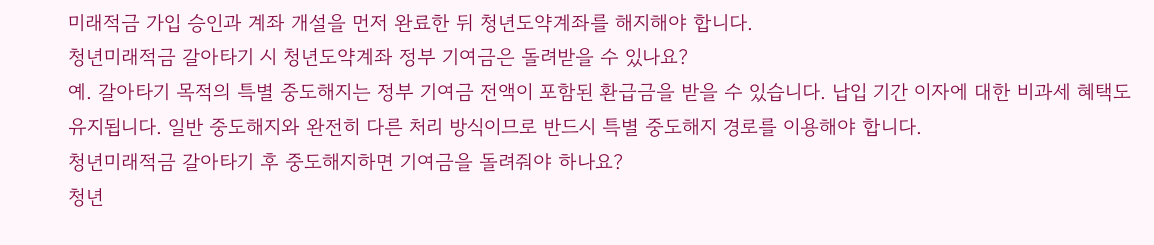미래적금 가입 승인과 계좌 개설을 먼저 완료한 뒤 청년도약계좌를 해지해야 합니다.
청년미래적금 갈아타기 시 청년도약계좌 정부 기여금은 돌려받을 수 있나요?
예. 갈아타기 목적의 특별 중도해지는 정부 기여금 전액이 포함된 환급금을 받을 수 있습니다. 납입 기간 이자에 대한 비과세 혜택도 유지됩니다. 일반 중도해지와 완전히 다른 처리 방식이므로 반드시 특별 중도해지 경로를 이용해야 합니다.
청년미래적금 갈아타기 후 중도해지하면 기여금을 돌려줘야 하나요?
청년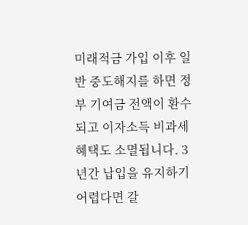미래적금 가입 이후 일반 중도해지를 하면 정부 기여금 전액이 환수되고 이자소득 비과세 혜택도 소멸됩니다. 3년간 납입을 유지하기 어렵다면 갈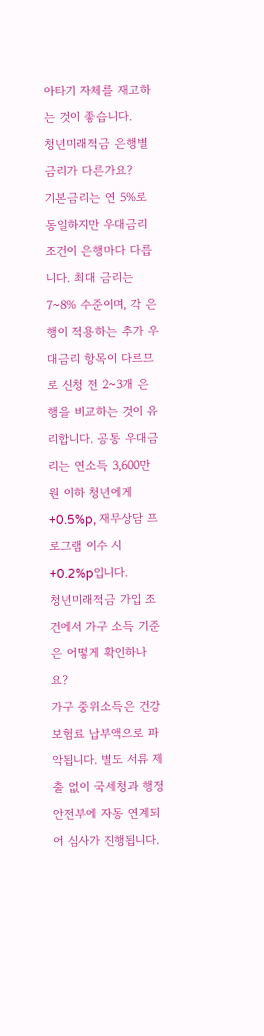아타기 자체를 재고하는 것이 좋습니다.
청년미래적금 은행별 금리가 다른가요?
기본금리는 연 5%로 동일하지만 우대금리 조건이 은행마다 다릅니다. 최대 금리는 7~8% 수준이며, 각 은행이 적용하는 추가 우대금리 항목이 다르므로 신청 전 2~3개 은행을 비교하는 것이 유리합니다. 공통 우대금리는 연소득 3,600만 원 이하 청년에게 +0.5%p, 재무상담 프로그램 이수 시 +0.2%p입니다.
청년미래적금 가입 조건에서 가구 소득 기준은 어떻게 확인하나요?
가구 중위소득은 건강보험료 납부액으로 파악됩니다. 별도 서류 제출 없이 국세청과 행정안전부에 자동 연계되어 심사가 진행됩니다.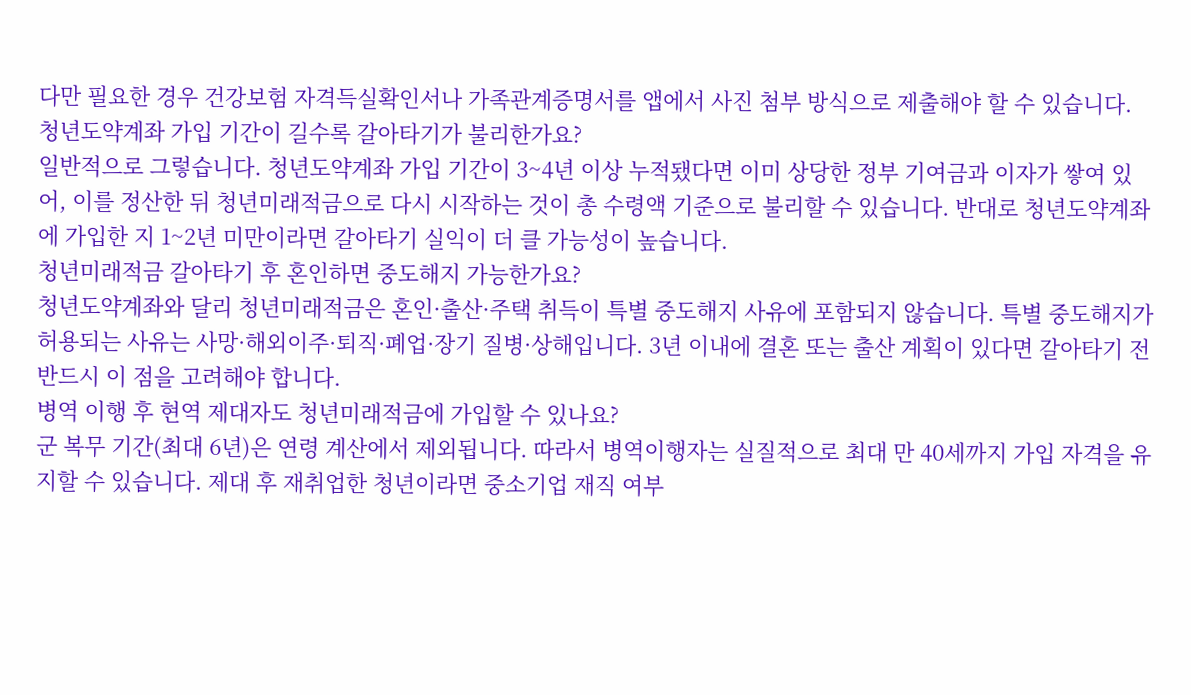다만 필요한 경우 건강보험 자격득실확인서나 가족관계증명서를 앱에서 사진 첨부 방식으로 제출해야 할 수 있습니다.
청년도약계좌 가입 기간이 길수록 갈아타기가 불리한가요?
일반적으로 그렇습니다. 청년도약계좌 가입 기간이 3~4년 이상 누적됐다면 이미 상당한 정부 기여금과 이자가 쌓여 있어, 이를 정산한 뒤 청년미래적금으로 다시 시작하는 것이 총 수령액 기준으로 불리할 수 있습니다. 반대로 청년도약계좌에 가입한 지 1~2년 미만이라면 갈아타기 실익이 더 클 가능성이 높습니다.
청년미래적금 갈아타기 후 혼인하면 중도해지 가능한가요?
청년도약계좌와 달리 청년미래적금은 혼인·출산·주택 취득이 특별 중도해지 사유에 포함되지 않습니다. 특별 중도해지가 허용되는 사유는 사망·해외이주·퇴직·폐업·장기 질병·상해입니다. 3년 이내에 결혼 또는 출산 계획이 있다면 갈아타기 전 반드시 이 점을 고려해야 합니다.
병역 이행 후 현역 제대자도 청년미래적금에 가입할 수 있나요?
군 복무 기간(최대 6년)은 연령 계산에서 제외됩니다. 따라서 병역이행자는 실질적으로 최대 만 40세까지 가입 자격을 유지할 수 있습니다. 제대 후 재취업한 청년이라면 중소기업 재직 여부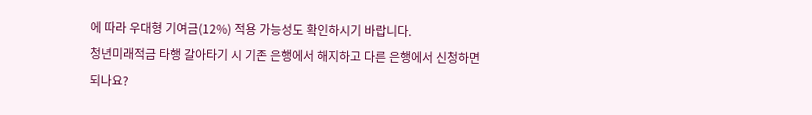에 따라 우대형 기여금(12%) 적용 가능성도 확인하시기 바랍니다.
청년미래적금 타행 갈아타기 시 기존 은행에서 해지하고 다른 은행에서 신청하면 되나요?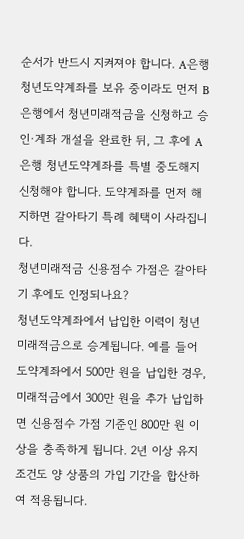순서가 반드시 지켜져야 합니다. A은행 청년도약계좌를 보유 중이라도 먼저 B은행에서 청년미래적금을 신청하고 승인·계좌 개설을 완료한 뒤, 그 후에 A은행 청년도약계좌를 특별 중도해지 신청해야 합니다. 도약계좌를 먼저 해지하면 갈아타기 특례 혜택이 사라집니다.
청년미래적금 신용점수 가점은 갈아타기 후에도 인정되나요?
청년도약계좌에서 납입한 이력이 청년미래적금으로 승계됩니다. 예를 들어 도약계좌에서 500만 원을 납입한 경우, 미래적금에서 300만 원을 추가 납입하면 신용점수 가점 기준인 800만 원 이상을 충족하게 됩니다. 2년 이상 유지 조건도 양 상품의 가입 기간을 합산하여 적용됩니다.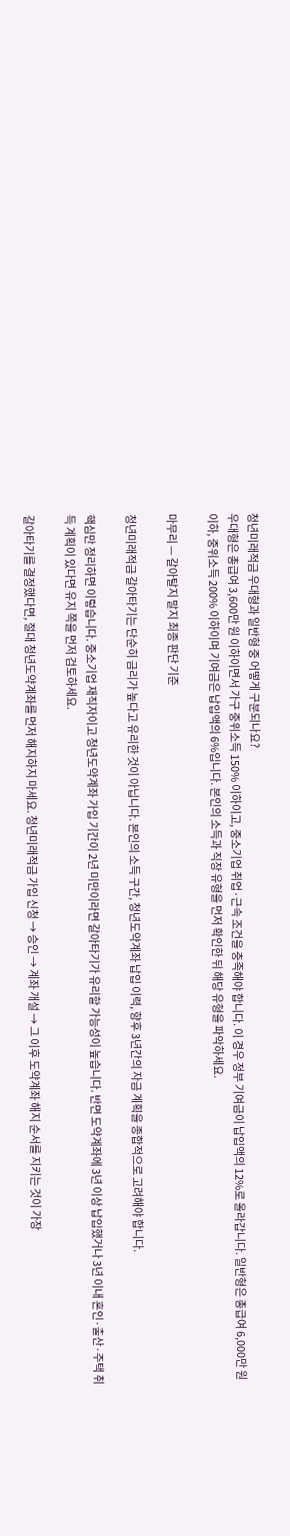청년미래적금 우대형과 일반형 중 어떻게 구분되나요?
우대형은 총급여 3,600만 원 이하이면서 가구 중위소득 150% 이하이고, 중소기업 취업·근속 조건을 충족해야 합니다. 이 경우 정부 기여금이 납입액의 12%로 올라갑니다. 일반형은 총급여 6,000만 원 이하, 중위소득 200% 이하이며 기여금은 납입액의 6%입니다. 본인의 소득과 직장 유형을 먼저 확인한 뒤 해당 유형을 파악하세요.

마무리 — 갈아탈지 말지 최종 판단 기준

청년미래적금 갈아타기는 단순히 금리가 높다고 유리한 것이 아닙니다. 본인의 소득 구간, 청년도약계좌 납입 이력, 향후 3년간의 자금 계획을 종합적으로 고려해야 합니다.

핵심만 정리하면 이렇습니다. 중소기업 재직자이고 청년도약계좌 가입 기간이 2년 미만이라면 갈아타기가 유리할 가능성이 높습니다. 반면 도약계좌에 3년 이상 납입했거나 3년 이내 혼인·출산·주택 취득 계획이 있다면 유지 쪽을 먼저 검토하세요.

갈아타기를 결정했다면, 절대 청년도약계좌를 먼저 해지하지 마세요. 청년미래적금 가입 신청 → 승인 → 계좌 개설 → 그 이후 도약계좌 해지 순서를 지키는 것이 가장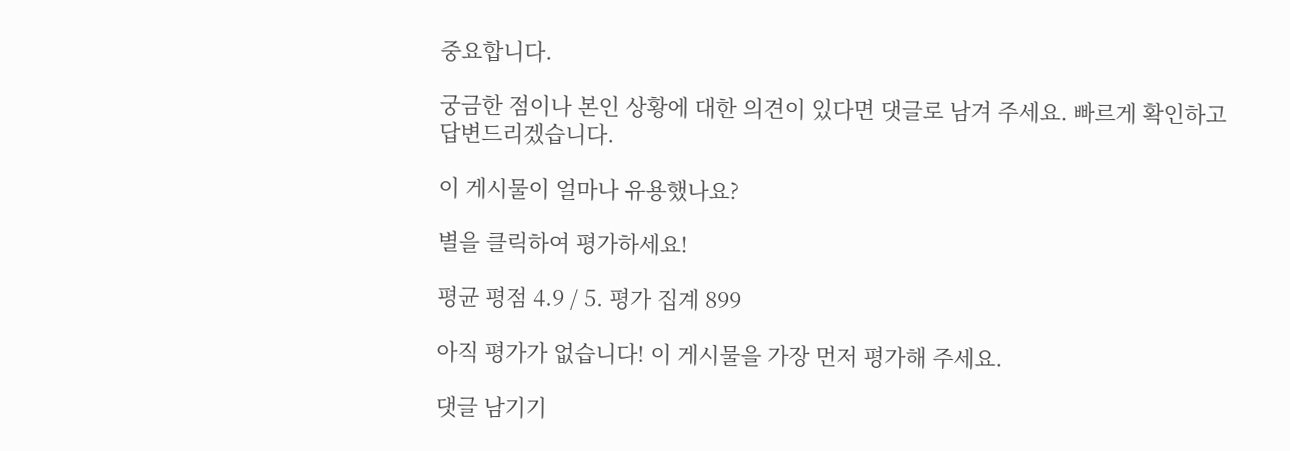중요합니다.

궁금한 점이나 본인 상황에 대한 의견이 있다면 댓글로 남겨 주세요. 빠르게 확인하고 답변드리겠습니다.

이 게시물이 얼마나 유용했나요?

별을 클릭하여 평가하세요!

평균 평점 4.9 / 5. 평가 집계 899

아직 평가가 없습니다! 이 게시물을 가장 먼저 평가해 주세요.

댓글 남기기